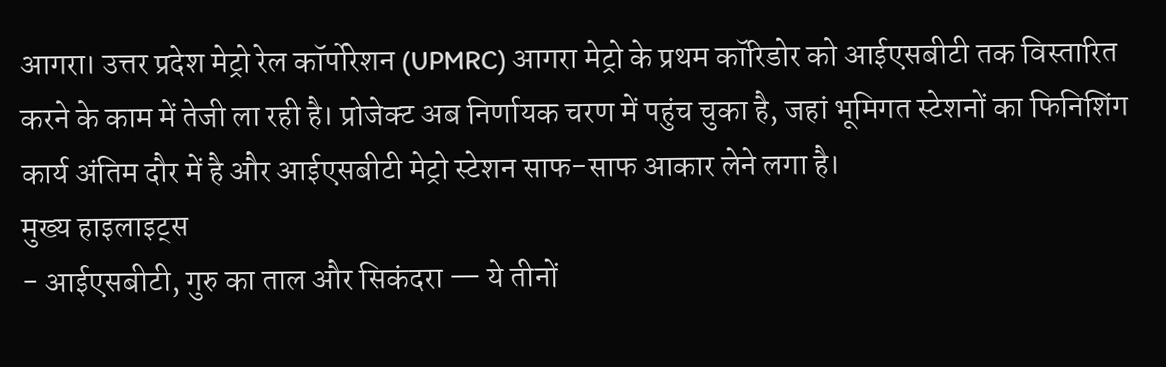आगरा। उत्तर प्रदेश मेट्रो रेल कॉर्पोरेशन (UPMRC) आगरा मेट्रो के प्रथम कॉरिडोर को आईएसबीटी तक विस्तारित करने के काम में तेजी ला रही है। प्रोजेक्ट अब निर्णायक चरण में पहुंच चुका है, जहां भूमिगत स्टेशनों का फिनिशिंग कार्य अंतिम दौर में है और आईएसबीटी मेट्रो स्टेशन साफ-साफ आकार लेने लगा है।
मुख्य हाइलाइट्स
- आईएसबीटी, गुरु का ताल और सिकंदरा — ये तीनों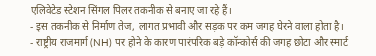एलिवेटेड स्टेशन सिंगल पिलर तकनीक से बनाए जा रहे हैं।
- इस तकनीक से निर्माण तेज, लागत प्रभावी और सड़क पर कम जगह घेरने वाला होता है।
- राष्ट्रीय राजमार्ग (NH) पर होने के कारण पारंपरिक बड़े कॉन्कोर्स की जगह छोटा और स्मार्ट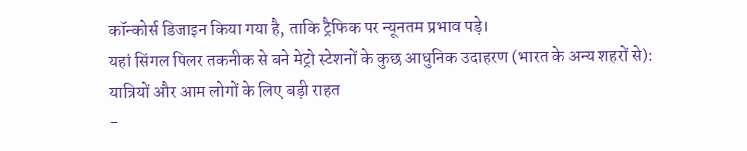कॉन्कोर्स डिजाइन किया गया है, ताकि ट्रैफिक पर न्यूनतम प्रभाव पड़े।
यहां सिंगल पिलर तकनीक से बने मेट्रो स्टेशनों के कुछ आधुनिक उदाहरण (भारत के अन्य शहरों से):
यात्रियों और आम लोगों के लिए बड़ी राहत
-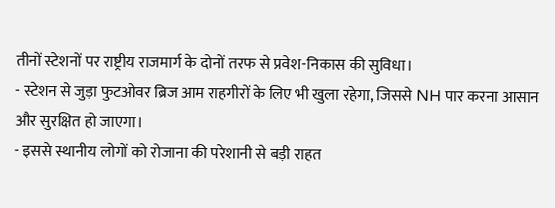तीनों स्टेशनों पर राष्ट्रीय राजमार्ग के दोनों तरफ से प्रवेश-निकास की सुविधा।
- स्टेशन से जुड़ा फुटओवर ब्रिज आम राहगीरों के लिए भी खुला रहेगा, जिससे NH पार करना आसान और सुरक्षित हो जाएगा।
- इससे स्थानीय लोगों को रोजाना की परेशानी से बड़ी राहत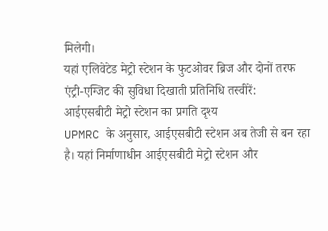मिलेगी।
यहां एलिवेटेड मेट्रो स्टेशन के फुटओवर ब्रिज और दोनों तरफ एंट्री-एग्जिट की सुविधा दिखाती प्रतिनिधि तस्वीरें:
आईएसबीटी मेट्रो स्टेशन का प्रगति दृश्य
UPMRC के अनुसार, आईएसबीटी स्टेशन अब तेजी से बन रहा है। यहां निर्माणाधीन आईएसबीटी मेट्रो स्टेशन और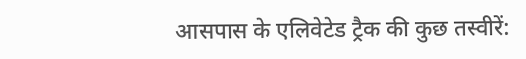आसपास के एलिवेटेड ट्रैक की कुछ तस्वीरें: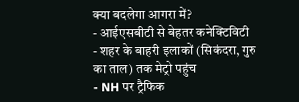क्या बदलेगा आगरा में?
- आईएसबीटी से बेहतर कनेक्टिविटी
- शहर के बाहरी इलाकों (सिकंदरा, गुरु का ताल) तक मेट्रो पहुंच
- NH पर ट्रैफिक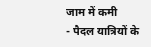जाम में कमी
- पैदल यात्रियों के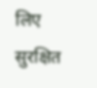लिए सुरक्षित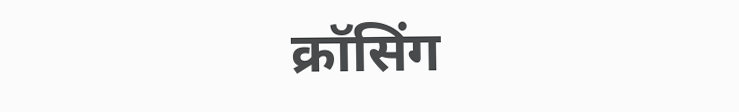क्रॉसिंग